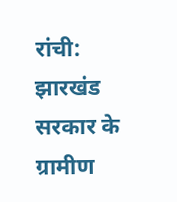रांची: झारखंड सरकार के ग्रामीण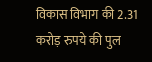विकास विभाग की 2.31 करोड़ रुपये की पुल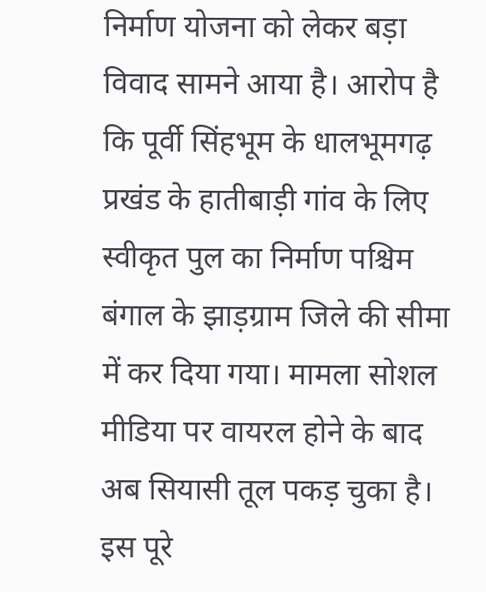निर्माण योजना को लेकर बड़ा विवाद सामने आया है। आरोप है कि पूर्वी सिंहभूम के धालभूमगढ़ प्रखंड के हातीबाड़ी गांव के लिए स्वीकृत पुल का निर्माण पश्चिम बंगाल के झाड़ग्राम जिले की सीमा में कर दिया गया। मामला सोशल मीडिया पर वायरल होने के बाद अब सियासी तूल पकड़ चुका है।
इस पूरे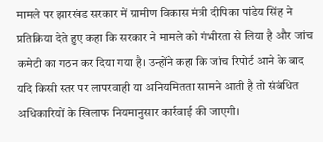मामले पर झारखंड सरकार में ग्रामीण विकास मंत्री दीपिका पांडेय सिंह ने प्रतिक्रिया देते हुए कहा कि सरकार ने मामले को गंभीरता से लिया है और जांच कमेटी का गठन कर दिया गया है। उन्होंने कहा कि जांच रिपोर्ट आने के बाद यदि किसी स्तर पर लापरवाही या अनियमितता सामने आती है तो संबंधित अधिकारियों के खिलाफ नियमानुसार कार्रवाई की जाएगी।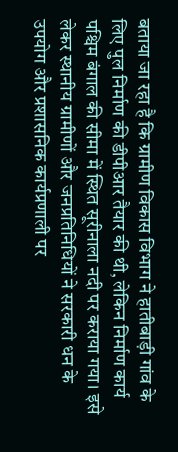बताया जा रहा है कि ग्रामीण विकास विभाग ने हातीबाड़ी गांव के लिए पुल निर्माण की डीपीआर तैयार की थी, लेकिन निर्माण कार्य पश्चिम बंगाल की सीमा में स्थित सूरीनाला नदी पर कराया गया। इसे लेकर स्थानीय ग्रामीणों और जनप्रतिनिधियों ने सरकारी धन के उपयोग और प्रशासनिक कार्यप्रणाली पर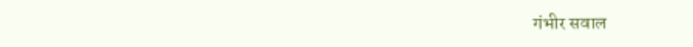गंभीर सवाल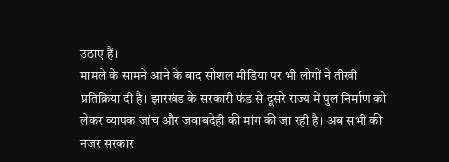उठाए हैं।
मामले के सामने आने के बाद सोशल मीडिया पर भी लोगों ने तीखी प्रतिक्रिया दी है। झारखंड के सरकारी फंड से दूसरे राज्य में पुल निर्माण को लेकर व्यापक जांच और जवाबदेही की मांग की जा रही है। अब सभी की नजर सरकार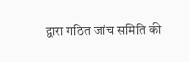द्वारा गठित जांच समिति की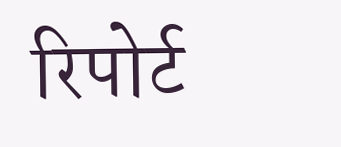रिपोर्ट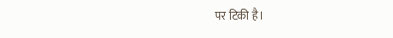पर टिकी है।